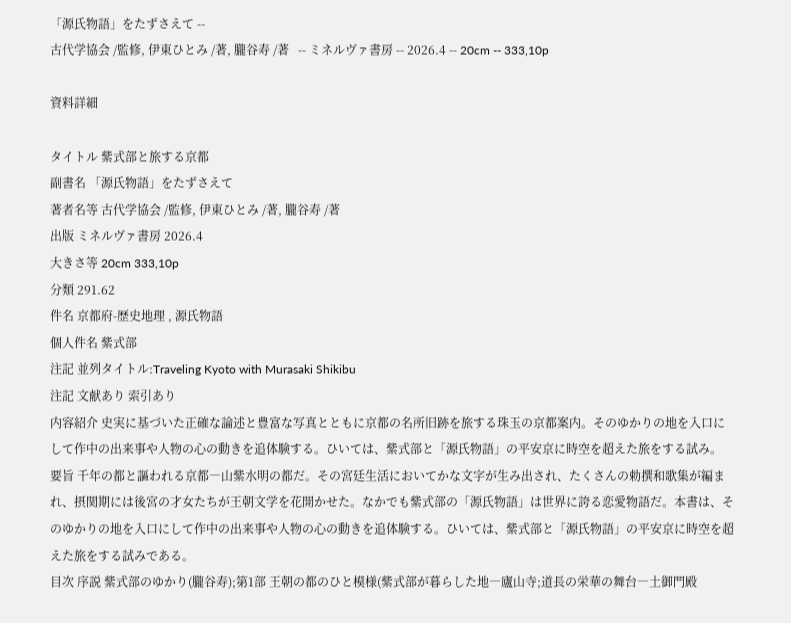「源氏物語」をたずさえて --
古代学協会 /監修, 伊東ひとみ /著, 朧谷寿 /著   -- ミネルヴァ書房 -- 2026.4 -- 20cm -- 333,10p

資料詳細

タイトル 紫式部と旅する京都
副書名 「源氏物語」をたずさえて
著者名等 古代学協会 /監修, 伊東ひとみ /著, 朧谷寿 /著
出版 ミネルヴァ書房 2026.4
大きさ等 20cm 333,10p
分類 291.62
件名 京都府-歴史地理 , 源氏物語
個人件名 紫式部
注記 並列タイトル:Traveling Kyoto with Murasaki Shikibu
注記 文献あり 索引あり
内容紹介 史実に基づいた正確な論述と豊富な写真とともに京都の名所旧跡を旅する珠玉の京都案内。そのゆかりの地を入口にして作中の出来事や人物の心の動きを追体験する。ひいては、紫式部と「源氏物語」の平安京に時空を超えた旅をする試み。
要旨 千年の都と謳われる京都―山紫水明の都だ。その宮廷生活においてかな文字が生み出され、たくさんの勅撰和歌集が編まれ、摂関期には後宮の才女たちが王朝文学を花開かせた。なかでも紫式部の「源氏物語」は世界に誇る恋愛物語だ。本書は、そのゆかりの地を入口にして作中の出来事や人物の心の動きを追体験する。ひいては、紫式部と「源氏物語」の平安京に時空を超えた旅をする試みである。
目次 序説 紫式部のゆかり(朧谷寿);第1部 王朝の都のひと模様(紫式部が暮らした地―廬山寺;道長の栄華の舞台―土御門殿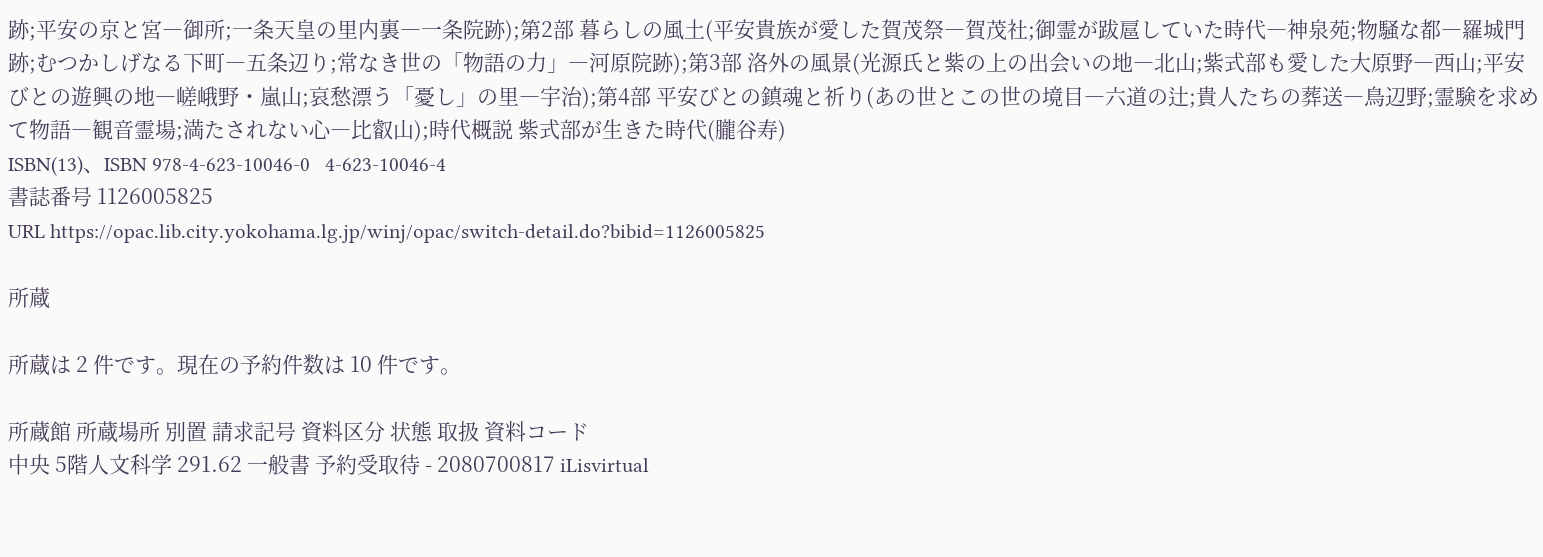跡;平安の京と宮―御所;一条天皇の里内裏―一条院跡);第2部 暮らしの風土(平安貴族が愛した賀茂祭―賀茂社;御霊が跋扈していた時代―神泉苑;物騒な都―羅城門跡;むつかしげなる下町―五条辺り;常なき世の「物語の力」―河原院跡);第3部 洛外の風景(光源氏と紫の上の出会いの地―北山;紫式部も愛した大原野―西山;平安びとの遊興の地―嵯峨野・嵐山;哀愁漂う「憂し」の里―宇治);第4部 平安びとの鎮魂と祈り(あの世とこの世の境目―六道の辻;貴人たちの葬送―鳥辺野;霊験を求めて物語―観音霊場;満たされない心―比叡山);時代概説 紫式部が生きた時代(朧谷寿)
ISBN(13)、ISBN 978-4-623-10046-0   4-623-10046-4
書誌番号 1126005825
URL https://opac.lib.city.yokohama.lg.jp/winj/opac/switch-detail.do?bibid=1126005825

所蔵

所蔵は 2 件です。現在の予約件数は 10 件です。

所蔵館 所蔵場所 別置 請求記号 資料区分 状態 取扱 資料コード
中央 5階人文科学 291.62 一般書 予約受取待 - 2080700817 iLisvirtual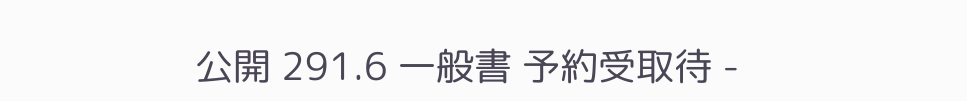公開 291.6 一般書 予約受取待 -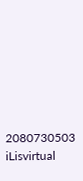2080730503 iLisvirtual